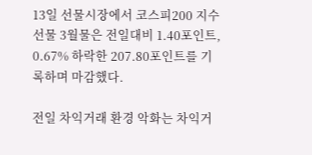13일 선물시장에서 코스피200 지수선물 3월물은 전일대비 1.40포인트, 0.67% 하락한 207.80포인트를 기록하며 마감했다.

전일 차익거래 환경 악화는 차익거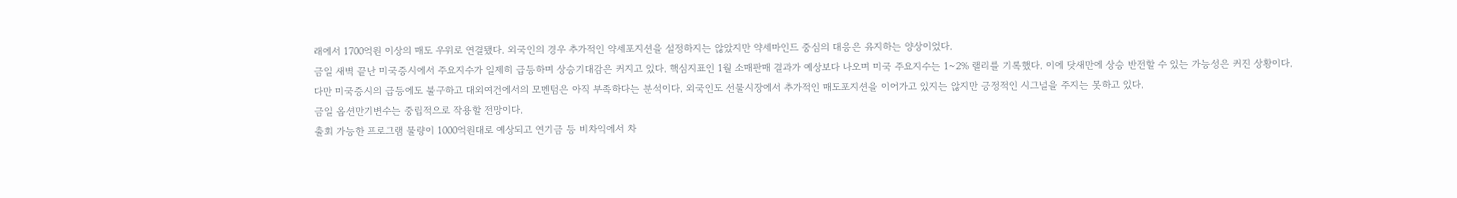래에서 1700억원 이상의 매도 우위로 연결됐다. 외국인의 경우 추가적인 약세포지션을 설정하지는 않았지만 약세마인드 중심의 대응은 유지하는 양상이었다.
금일 새벽 끝난 미국증시에서 주요지수가 일제히 급등하며 상승기대감은 커지고 있다. 핵심지표인 1월 소매판매 결과가 예상보다 나오며 미국 주요지수는 1~2% 랠리를 기록했다. 이에 닷새만에 상승 반전할 수 있는 가능성은 커진 상황이다.
다만 미국증시의 급등에도 불구하고 대외여건에서의 모멘텀은 아직 부족하다는 분석이다. 외국인도 선물시장에서 추가적인 매도포지션을 이어가고 있지는 않지만 긍정적인 시그널을 주지는 못하고 있다.
금일 옵션만기변수는 중립적으로 작용할 전망이다.
출회 가능한 프로그램 물량이 1000억원대로 예상되고 연기금 등 비차익에서 차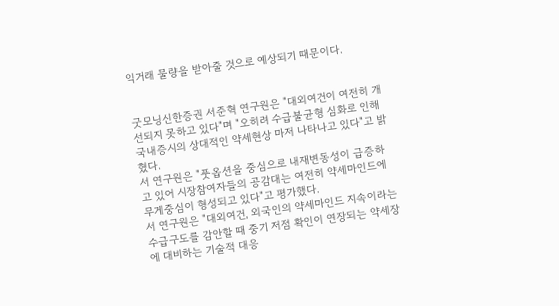익거래 물량을 받아줄 것으로 예상되기 때문이다.


굿모닝신한증권 서준혁 연구원은 "대외여건이 여전히 개선되지 못하고 있다"며 "오히려 수급불균형 심화로 인해 국내증시의 상대적인 약세현상 마저 나타나고 있다"고 밝혔다.
서 연구원은 "풋옵션을 중심으로 내재변동성이 급증하고 있어 시장참여자들의 공감대는 여전히 약세마인드에 무게중심이 형성되고 있다"고 평가했다.
서 연구원은 "대외여건, 외국인의 약세마인드 지속이라는 수급구도를 감안할 때 중기 저점 확인이 연장되는 약세장에 대비하는 기술적 대응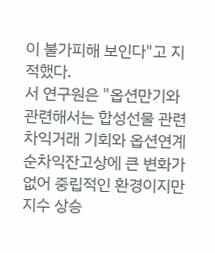이 불가피해 보인다"고 지적했다.
서 연구원은 "옵션만기와 관련해서는 합성선물 관련 차익거래 기회와 옵션연계 순차익잔고상에 큰 변화가 없어 중립적인 환경이지만 지수 상승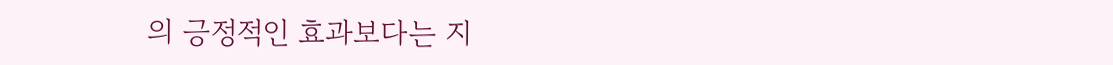의 긍정적인 효과보다는 지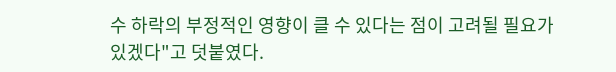수 하락의 부정적인 영향이 클 수 있다는 점이 고려될 필요가 있겠다"고 덧붙였다.